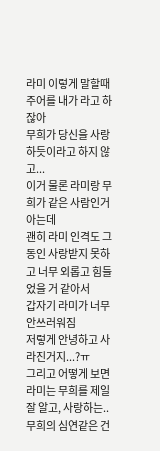라미 이렇게 말할때 주어를 내가 라고 하잖아
무희가 당신을 사랑하듯이라고 하지 않고...
이거 물론 라미랑 무희가 같은 사람인거 아는데
괜히 라미 인격도 그동인 사랑받지 못하고 너무 외롭고 힘들었을 거 같아서
갑자기 라미가 너무 안쓰러워짐
저렇게 안녕하고 사라진거지...?ㅠ
그리고 어떻게 보면 라미는 무희를 제일 잘 알고, 사랑하는..
무희의 심연같은 건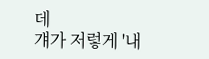데
걔가 저렇게 '내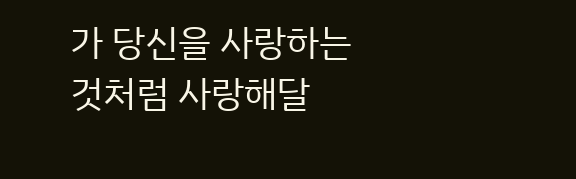가 당신을 사랑하는 것처럼 사랑해달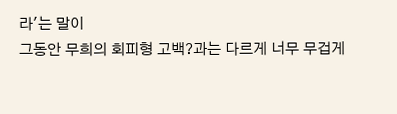라'는 말이
그동안 무희의 회피형 고백?과는 다르게 너무 무겁게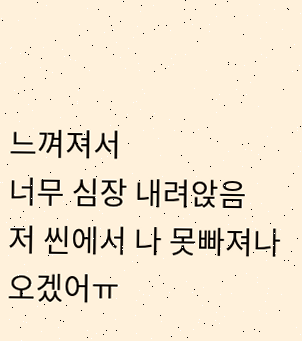느껴져서
너무 심장 내려앉음
저 씬에서 나 못빠져나오겠어ㅠ